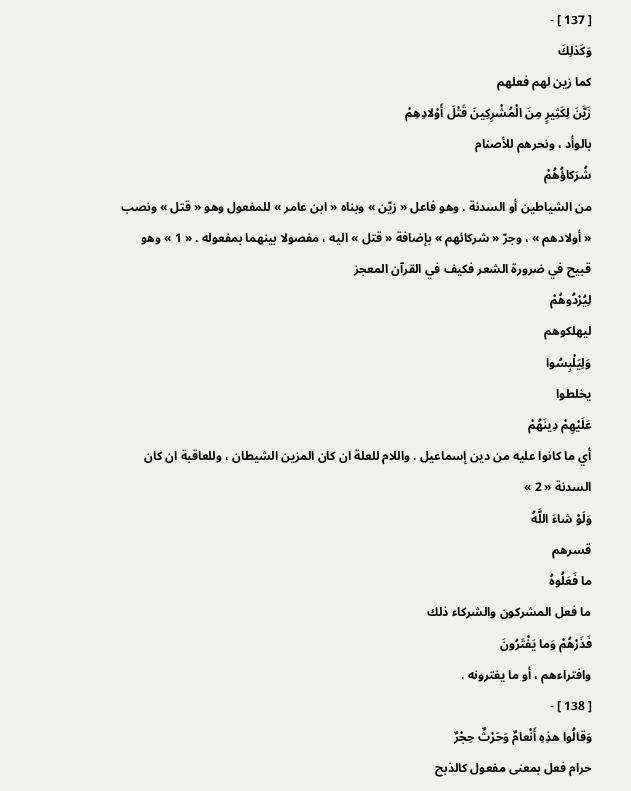[ 137 ] -
وَكَذلِكَ
كما زين لهم فعلهم
زَيَّنَ لِكَثِيرٍ مِنَ الْمُشْرِكِينَ قَتْلَ أَوْلادِهِمْ
بالوأد ، ونحرهم للأصنام
شُرَكاؤُهُمْ
من الشياطين أو السدنة . وهو فاعل « زيّن » وبناه « ابن عامر » للمفعول وهو « قتل » ونصب « أولادهم » ، وجرّ « شركائهم » بإضافة « قتل » اليه ، مفصولا بينهما بمفعوله . « 1 » وهو قبيح في ضرورة الشعر فكيف في القرآن المعجز
لِيُرْدُوهُمْ
ليهلكوهم
وَلِيَلْبِسُوا
يخلطوا
عَلَيْهِمْ دِينَهُمْ
أي ما كانوا عليه من دين إسماعيل . واللام للعلة ان كان المزين الشيطان ، وللعاقبة ان كان السدنة « 2 »
وَلَوْ شاءَ اللَّهُ
قسرهم
ما فَعَلُوهُ
ما فعل المشركون والشركاء ذلك
فَذَرْهُمْ وَما يَفْتَرُونَ
وافتراءهم ، أو ما يفترونه .
[ 138 ] -
وَقالُوا هذِهِ أَنْعامٌ وَحَرْثٌ حِجْرٌ
حرام فعل بمعنى مفعول كالذبح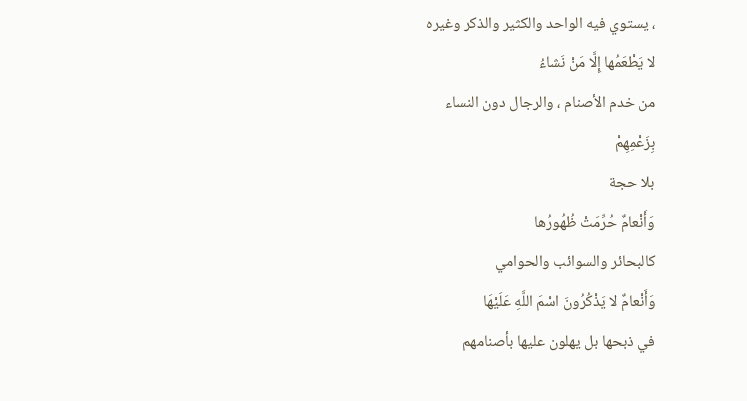، يستوي فيه الواحد والكثير والذكر وغيره
لا يَطْعَمُها إِلَّا مَنْ نَشاءُ
من خدم الأصنام ، والرجال دون النساء
بِزَعْمِهِمْ
بلا حجة
وَأَنْعامٌ حُرِّمَتْ ظُهُورُها
كالبحائر والسوائب والحوامي
وَأَنْعامٌ لا يَذْكُرُونَ اسْمَ اللَّهِ عَلَيْهَا
في ذبحها بل يهلون عليها بأصنامهم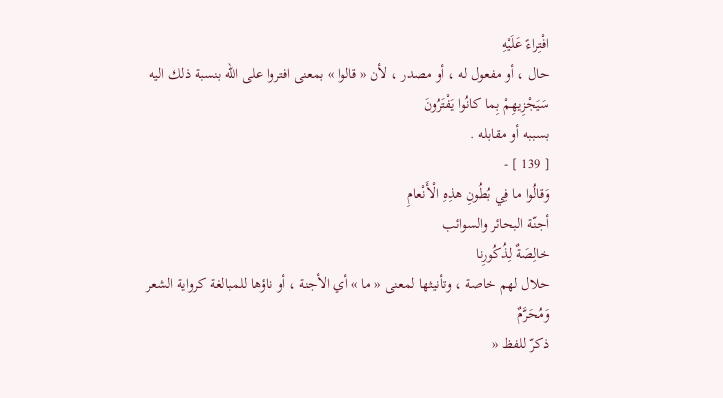افْتِراءً عَلَيْهِ
حال ، أو مفعول له ، أو مصدر ، لأن « قالوا » بمعنى افتروا على اللّه بنسبة ذلك اليه
سَيَجْزِيهِمْ بِما كانُوا يَفْتَرُونَ
بسببه أو مقابله .
[ 139 ] -
وَقالُوا ما فِي بُطُونِ هذِهِ الْأَنْعامِ
أجنّة البحائر والسوائب
خالِصَةٌ لِذُكُورِنا
حلال لهم خاصة ، وتأنيثها لمعنى « ما » أي الأجنة ، أو ناؤها للمبالغة كرواية الشعر
وَمُحَرَّمٌ
ذكرّ للفظ «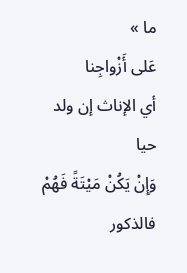ما »
عَلى أَزْواجِنا
أي الإناث إن ولد حيا
وَإِنْ يَكُنْ مَيْتَةً فَهُمْ
فالذكور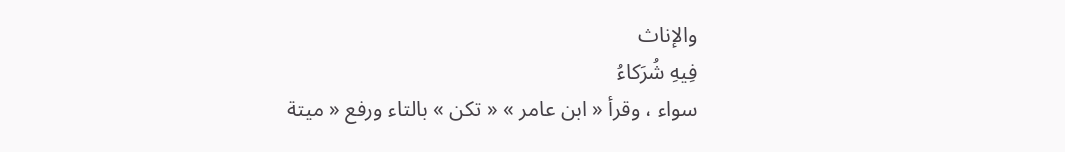والإناث
فِيهِ شُرَكاءُ
سواء ، وقرأ « ابن عامر » « تكن » بالتاء ورفع « ميتة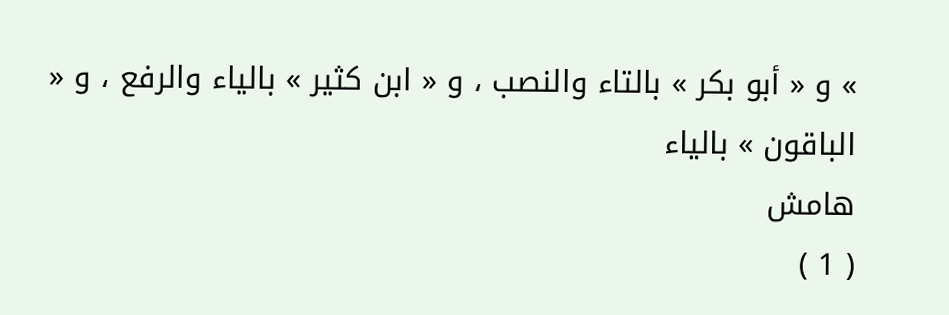» و « أبو بكر » بالتاء والنصب ، و « ابن كثير » بالياء والرفع ، و « الباقون » بالياء
هامش
( 1 )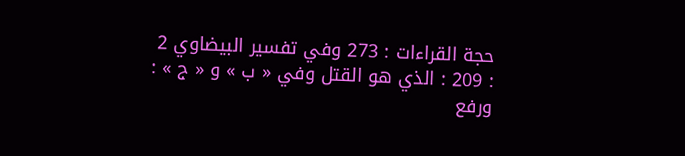حجة القراءات : 273 وفي تفسير البيضاوي 2 : 209 : الذي هو القتل وفي « ب » و « ج » : ورفع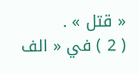« قتل » .
( 2 ) في « الف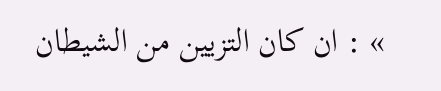» : ان كان التزيين من الشيطان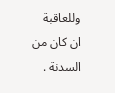وللعاقبة ان كان من السدنة .